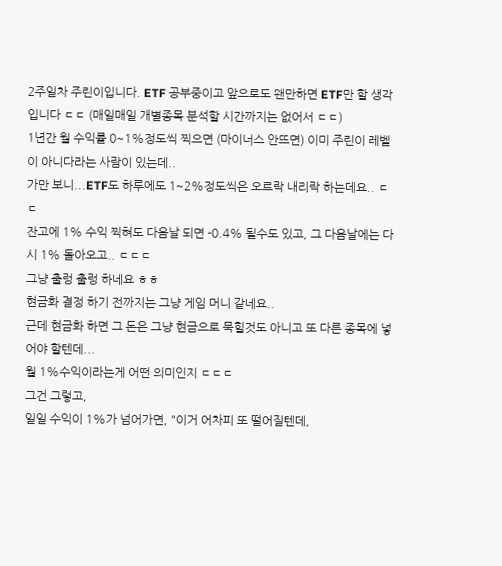2주일차 주린이입니다. ETF 공부중이고 앞으로도 왠만하면 ETF만 할 생각입니다 ㄷㄷ (매일매일 개별종목 분석할 시간까지는 없어서 ㄷㄷ)
1년간 월 수익률 0~1%정도씩 찍으면 (마이너스 안뜨면) 이미 주린이 레벨이 아니다라는 사람이 있는데..
가만 보니...ETF도 하루에도 1~2%정도씩은 오르락 내리락 하는데요.. ㄷㄷ
잔고에 1% 수익 찍혀도 다음날 되면 -0.4% 될수도 있고, 그 다음날에는 다시 1% 돌아오고.. ㄷㄷㄷ
그냥 출렁 출렁 하네요 ㅎㅎ
현금화 결정 하기 전까지는 그냥 게임 머니 같네요..
근데 현금화 하면 그 돈은 그냥 현금으로 묵힐것도 아니고 또 다른 종목에 넣어야 할텐데...
월 1%수익이라는게 어떤 의미인지 ㄷㄷㄷ
그건 그렇고,
일일 수익이 1%가 넘어가면, "이거 어차피 또 떨어질텐데,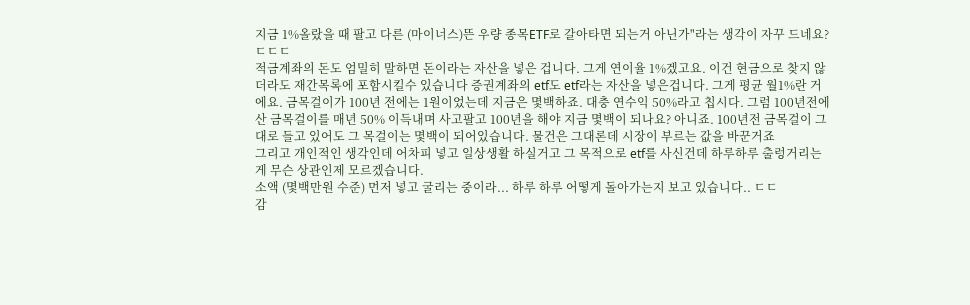지금 1%올랐을 때 팔고 다른 (마이너스)뜬 우량 종목ETF로 갈아타면 되는거 아닌가"라는 생각이 자꾸 드네요? ㄷㄷㄷ
적금계좌의 돈도 엄밀히 말하면 돈이라는 자산을 넣은 겁니다. 그게 연이율 1%겠고요. 이건 현금으로 찾지 않더라도 재간목록에 포함시킬수 있습니다 증권계좌의 etf도 etf라는 자산을 넣은겁니다. 그게 평균 월1%란 거에요. 금목걸이가 100년 전에는 1원이었는데 지금은 몇백하죠. 대충 연수익 50%라고 칩시다. 그럼 100년전에 산 금목걸이를 매년 50% 이득내며 사고팔고 100년을 해야 지금 몇백이 되나요? 아니죠. 100년전 금목걸이 그대로 들고 있어도 그 목걸이는 몇백이 되어있습니다. 물건은 그대론데 시장이 부르는 값을 바꾼거죠
그리고 개인적인 생각인데 어차피 넣고 일상생활 하실거고 그 목적으로 etf를 사신건데 하루하루 출렁거리는게 무슨 상관인제 모르겠습니다.
소액 (몇백만원 수준) 먼저 넣고 굴리는 중이라... 하루 하루 어떻게 돌아가는지 보고 있습니다.. ㄷㄷ
감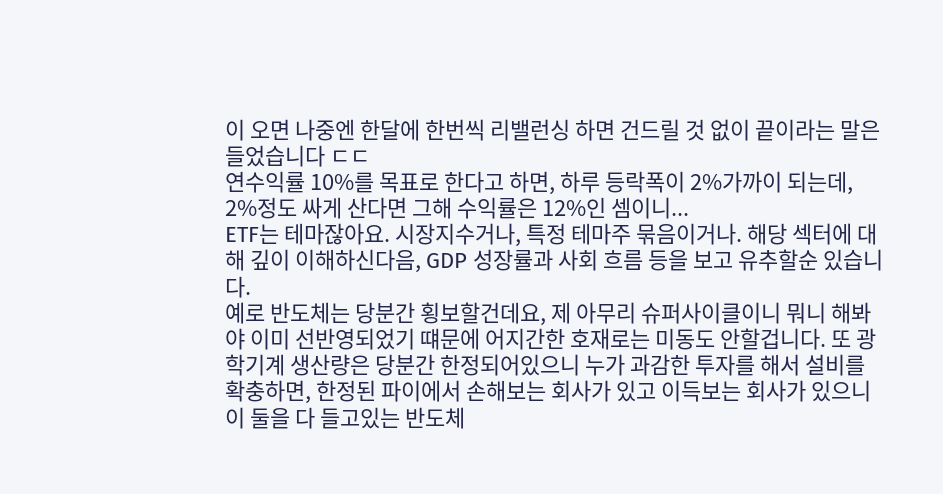이 오면 나중엔 한달에 한번씩 리밸런싱 하면 건드릴 것 없이 끝이라는 말은 들었습니다 ㄷㄷ
연수익률 10%를 목표로 한다고 하면, 하루 등락폭이 2%가까이 되는데, 2%정도 싸게 산다면 그해 수익률은 12%인 셈이니...
ETF는 테마잖아요. 시장지수거나, 특정 테마주 묶음이거나. 해당 섹터에 대해 깊이 이해하신다음, GDP 성장률과 사회 흐름 등을 보고 유추할순 있습니다.
예로 반도체는 당분간 횡보할건데요, 제 아무리 슈퍼사이클이니 뭐니 해봐야 이미 선반영되었기 떄문에 어지간한 호재로는 미동도 안할겁니다. 또 광학기계 생산량은 당분간 한정되어있으니 누가 과감한 투자를 해서 설비를 확충하면, 한정된 파이에서 손해보는 회사가 있고 이득보는 회사가 있으니 이 둘을 다 들고있는 반도체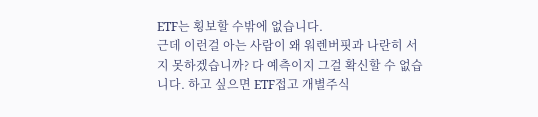ETF는 횡보할 수밖에 없습니다.
근데 이런걸 아는 사람이 왜 워렌버핏과 나란히 서지 못하겠습니까? 다 예측이지 그걸 확신할 수 없습니다. 하고 싶으면 ETF접고 개별주식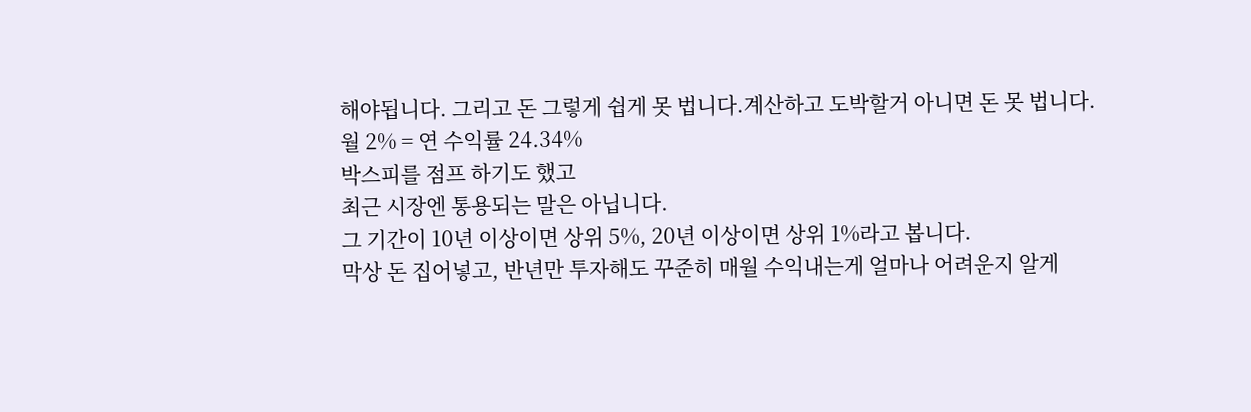해야됩니다. 그리고 돈 그렇게 쉽게 못 법니다.계산하고 도박할거 아니면 돈 못 법니다.
월 2% = 연 수익률 24.34%
박스피를 점프 하기도 했고
최근 시장엔 통용되는 말은 아닙니다.
그 기간이 10년 이상이면 상위 5%, 20년 이상이면 상위 1%라고 봅니다.
막상 돈 집어넣고, 반년만 투자해도 꾸준히 매월 수익내는게 얼마나 어려운지 알게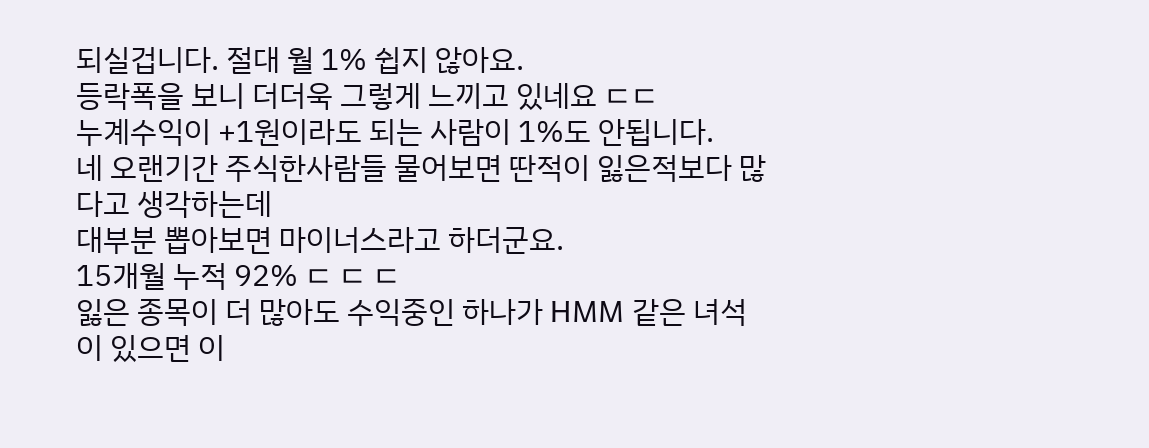되실겁니다. 절대 월 1% 쉽지 않아요.
등락폭을 보니 더더욱 그렇게 느끼고 있네요 ㄷㄷ
누계수익이 +1원이라도 되는 사람이 1%도 안됩니다.
네 오랜기간 주식한사람들 물어보면 딴적이 잃은적보다 많다고 생각하는데
대부분 뽑아보면 마이너스라고 하더군요.
15개월 누적 92% ㄷ ㄷ ㄷ
잃은 종목이 더 많아도 수익중인 하나가 HMM 같은 녀석이 있으면 이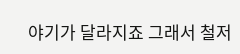야기가 달라지죠 그래서 철저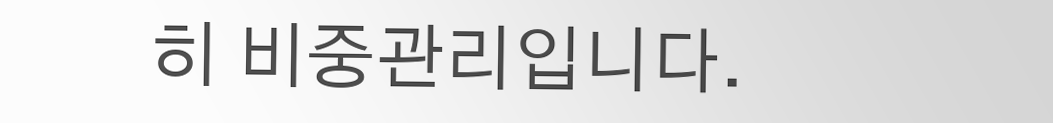히 비중관리입니다.